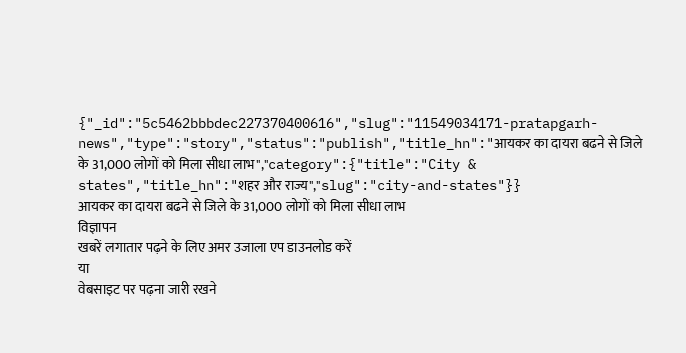{"_id":"5c5462bbbdec227370400616","slug":"11549034171-pratapgarh-news","type":"story","status":"publish","title_hn":"आयकर का दायरा बढने से जिले के 31,000 लोगों को मिला सीधा लाभ","category":{"title":"City & states","title_hn":"शहर और राज्य","slug":"city-and-states"}}
आयकर का दायरा बढने से जिले के 31,000 लोगों को मिला सीधा लाभ
विज्ञापन
खबरें लगातार पढ़ने के लिए अमर उजाला एप डाउनलोड करें
या
वेबसाइट पर पढ़ना जारी रखने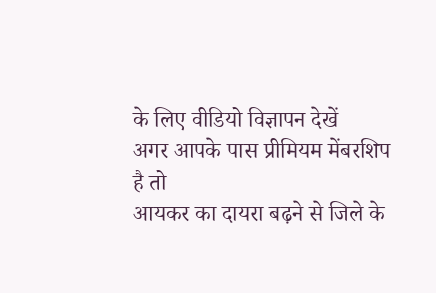के लिए वीडियो विज्ञापन देखें
अगर आपके पास प्रीमियम मेंबरशिप है तो
आयकर का दायरा बढ़ने से जिले के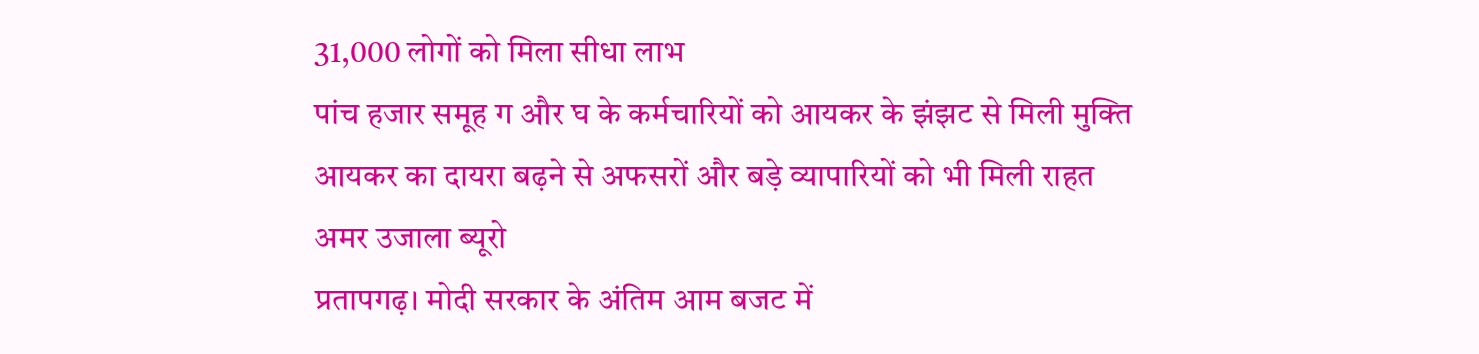31,000 लोगों को मिला सीधा लाभ
पांच हजार समूह ग और घ के कर्मचारियों को आयकर के झंझट से मिली मुक्ति
आयकर का दायरा बढ़ने से अफसरों और बड़े व्यापारियों को भी मिली राहत
अमर उजाला ब्यूरो
प्रतापगढ़। मोदी सरकार के अंतिम आम बजट में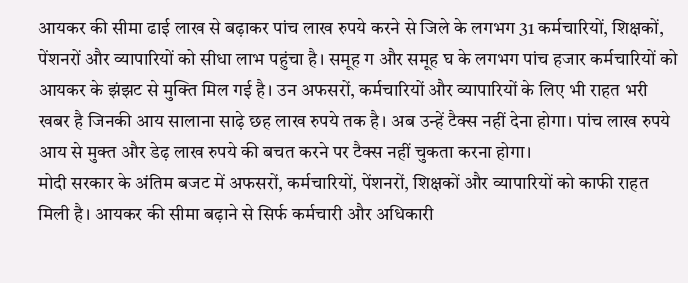आयकर की सीमा ढाई लाख से बढ़ाकर पांच लाख रुपये करने से जिले के लगभग 31 कर्मचारियों, शिक्षकों, पेंशनरों और व्यापारियों को सीधा लाभ पहुंचा है। समूह ग और समूह घ के लगभग पांच हजार कर्मचारियों को आयकर के झंझट से मुक्ति मिल गई है। उन अफसरों, कर्मचारियों और व्यापारियों के लिए भी राहत भरी खबर है जिनकी आय सालाना साढ़े छह लाख रुपये तक है। अब उन्हें टैक्स नहीं देना होगा। पांच लाख रुपये आय से मुक्त और डेढ़ लाख रुपये की बचत करने पर टैक्स नहीं चुकता करना होगा।
मोदी सरकार के अंतिम बजट में अफसरों, कर्मचारियों, पेंशनरों, शिक्षकों और व्यापारियों को काफी राहत मिली है। आयकर की सीमा बढ़ाने से सिर्फ कर्मचारी और अधिकारी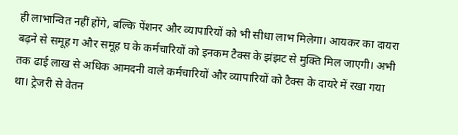ही लाभान्वित नहीं होंगे, बल्कि पेंशनर और व्यापारियों को भी सीधा लाभ मिलेगा। आयकर का दायरा बढ़ने से समूह ग और समूह घ के कर्मचारियों को इनकम टैक्स के झंझट से मुक्ति मिल जाएगी। अभी तक ढाई लाख से अधिक आमदनी वाले कर्मचारियों और व्यापारियों को टैक्स के दायरे में रखा गया था। ट्रेजरी से वेतन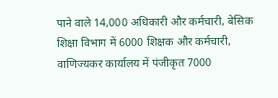पाने वाले 14,000 अधिकारी और कर्मचारी, बेसिक शिक्षा विभाग में 6000 शिक्षक और कर्मचारी, वाणिज्यकर कार्यालय में पंजीकृत 7000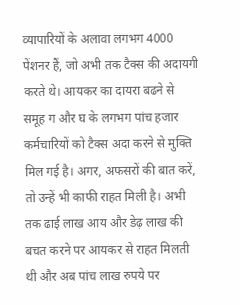व्यापारियों के अलावा लगभग 4000 पेंशनर हैं, जो अभी तक टैक्स की अदायगी करते थे। आयकर का दायरा बढने से समूह ग और घ के लगभग पांच हजार कर्मचारियों को टैक्स अदा करने से मुक्ति मिल गई है। अगर, अफसरों की बात करें, तो उन्हें भी काफी राहत मिली है। अभी तक ढाई लाख आय और डेढ़ लाख की बचत करने पर आयकर से राहत मिलती थी और अब पांच लाख रुपये पर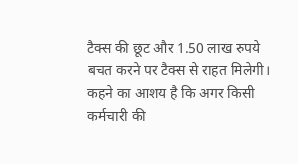टैक्स की छूट और 1.50 लाख रुपये बचत करने पर टैक्स से राहत मिलेगी। कहने का आशय है कि अगर किसी कर्मचारी की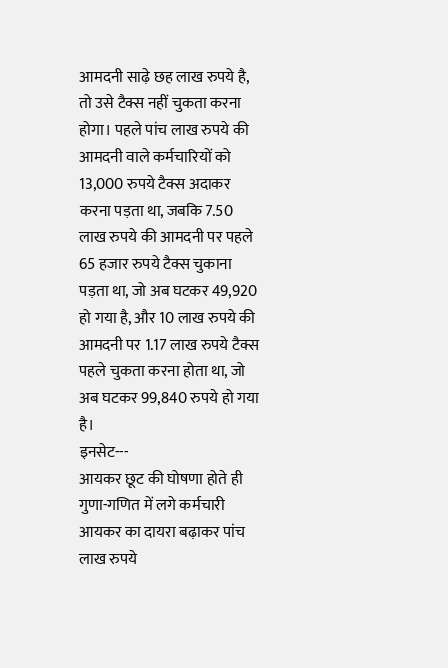आमदनी साढ़े छह लाख रुपये है, तो उसे टैक्स नहीं चुकता करना होगा। पहले पांच लाख रुपये की आमदनी वाले कर्मचारियों को 13,000 रुपये टैक्स अदाकर करना पड़ता था, जबकि 7.50 लाख रुपये की आमदनी पर पहले 65 हजार रुपये टैक्स चुकाना पड़ता था, जो अब घटकर 49,920 हो गया है, और 10 लाख रुपये की आमदनी पर 1.17 लाख रुपये टैक्स पहले चुकता करना होता था, जो अब घटकर 99,840 रुपये हो गया है।
इनसेट---
आयकर छूट की घोषणा होते ही गुणा-गणित में लगे कर्मचारी
आयकर का दायरा बढ़ाकर पांच लाख रुपये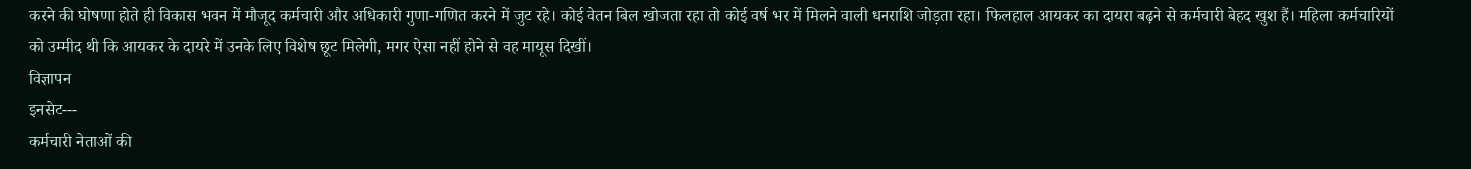करने की घोषणा होते ही विकास भवन में मौजूद कर्मचारी और अधिकारी गुणा-गणित करने में जुट रहे। कोई वेतन बिल खोजता रहा तो कोई वर्ष भर में मिलने वाली धनराशि जोड़ता रहा। फिलहाल आयकर का दायरा बढ़ने से कर्मचारी बेहद खुश हैं। महिला कर्मचारियों को उम्मीद थी कि आयकर के दायरे में उनके लिए विशेष छूट मिलेगी, मगर ऐसा नहीं होने से वह मायूस दिखीं।
विज्ञापन
इनसेट---
कर्मचारी नेताओं की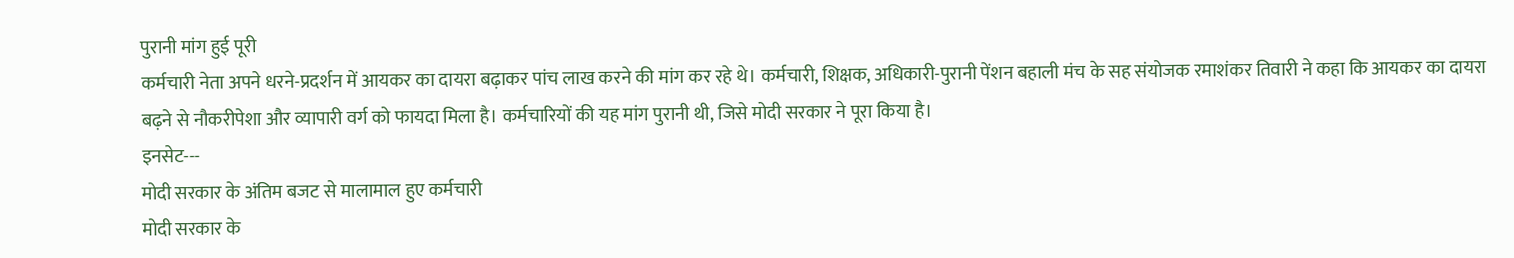पुरानी मांग हुई पूरी
कर्मचारी नेता अपने धरने-प्रदर्शन में आयकर का दायरा बढ़ाकर पांच लाख करने की मांग कर रहे थे। कर्मचारी, शिक्षक, अधिकारी-पुरानी पेंशन बहाली मंच के सह संयोजक रमाशंकर तिवारी ने कहा कि आयकर का दायरा बढ़ने से नौकरीपेशा और व्यापारी वर्ग को फायदा मिला है। कर्मचारियों की यह मांग पुरानी थी, जिसे मोदी सरकार ने पूरा किया है।
इनसेट---
मोदी सरकार के अंतिम बजट से मालामाल हुए कर्मचारी
मोदी सरकार के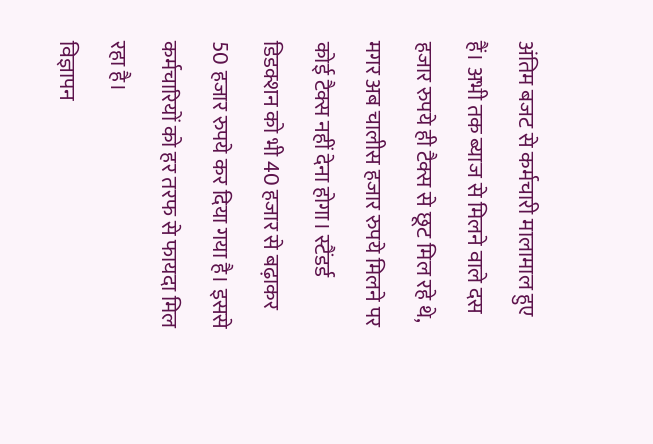अंतिम बजट से कर्मचारी मालामाल हुए हैं। अभी तक ब्याज से मिलने वाले दस हजार रुपये ही टैक्स से छूट मिल रहे थे, मगर अब चालीस हजार रुपये मिलने पर कोई टैक्स नहीं देना होगा। स्टैंडर्ड डिडक्शन को भी 40 हजार से बढ़ाकर 50 हजार रुपये कर दिया गया है। इससे कर्मचारियों को हर तरफ से फायदा मिल रहा है।
विज्ञापन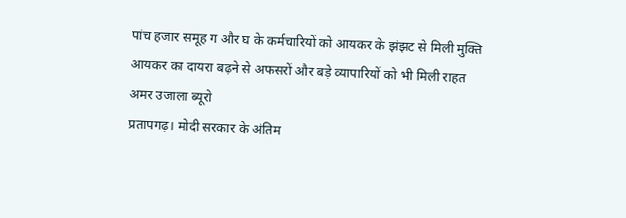पांच हजार समूह ग और घ के कर्मचारियों को आयकर के झंझट से मिली मुक्ति
आयकर का दायरा बढ़ने से अफसरों और बड़े व्यापारियों को भी मिली राहत
अमर उजाला ब्यूरो
प्रतापगढ़। मोदी सरकार के अंतिम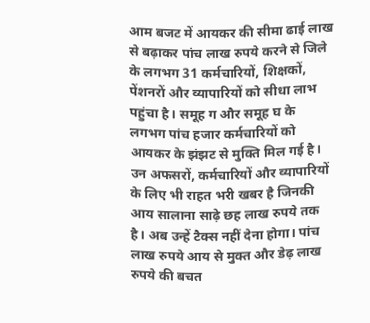आम बजट में आयकर की सीमा ढाई लाख से बढ़ाकर पांच लाख रुपये करने से जिले के लगभग 31 कर्मचारियों, शिक्षकों, पेंशनरों और व्यापारियों को सीधा लाभ पहुंचा है। समूह ग और समूह घ के लगभग पांच हजार कर्मचारियों को आयकर के झंझट से मुक्ति मिल गई है। उन अफसरों, कर्मचारियों और व्यापारियों के लिए भी राहत भरी खबर है जिनकी आय सालाना साढ़े छह लाख रुपये तक है। अब उन्हें टैक्स नहीं देना होगा। पांच लाख रुपये आय से मुक्त और डेढ़ लाख रुपये की बचत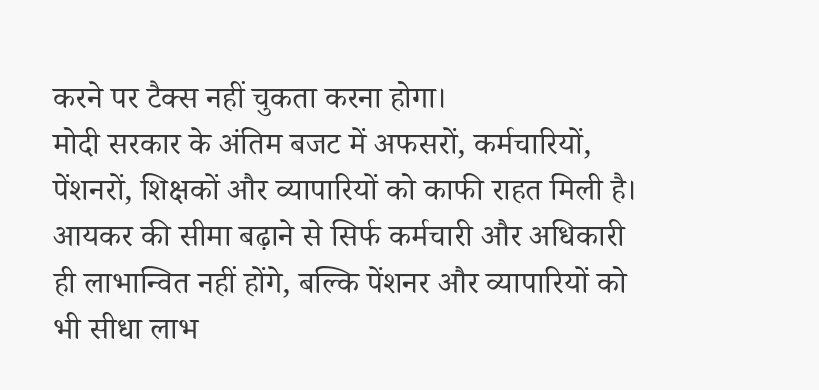करने पर टैक्स नहीं चुकता करना होगा।
मोदी सरकार के अंतिम बजट में अफसरों, कर्मचारियों, पेंशनरों, शिक्षकों और व्यापारियों को काफी राहत मिली है। आयकर की सीमा बढ़ाने से सिर्फ कर्मचारी और अधिकारी ही लाभान्वित नहीं होंगे, बल्कि पेंशनर और व्यापारियों को भी सीधा लाभ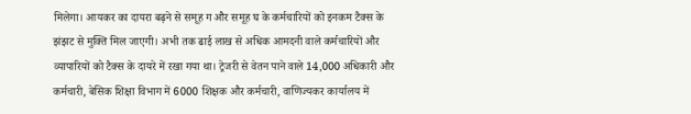मिलेगा। आयकर का दायरा बढ़ने से समूह ग और समूह घ के कर्मचारियों को इनकम टैक्स के झंझट से मुक्ति मिल जाएगी। अभी तक ढाई लाख से अधिक आमदनी वाले कर्मचारियों और व्यापारियों को टैक्स के दायरे में रखा गया था। ट्रेजरी से वेतन पाने वाले 14,000 अधिकारी और कर्मचारी, बेसिक शिक्षा विभाग में 6000 शिक्षक और कर्मचारी, वाणिज्यकर कार्यालय में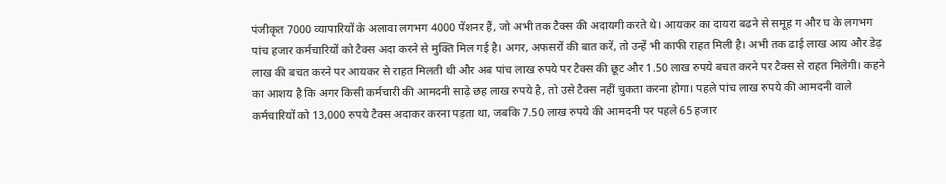पंजीकृत 7000 व्यापारियों के अलावा लगभग 4000 पेंशनर हैं, जो अभी तक टैक्स की अदायगी करते थे। आयकर का दायरा बढने से समूह ग और घ के लगभग पांच हजार कर्मचारियों को टैक्स अदा करने से मुक्ति मिल गई है। अगर, अफसरों की बात करें, तो उन्हें भी काफी राहत मिली है। अभी तक ढाई लाख आय और डेढ़ लाख की बचत करने पर आयकर से राहत मिलती थी और अब पांच लाख रुपये पर टैक्स की छूट और 1.50 लाख रुपये बचत करने पर टैक्स से राहत मिलेगी। कहने का आशय है कि अगर किसी कर्मचारी की आमदनी साढ़े छह लाख रुपये है, तो उसे टैक्स नहीं चुकता करना होगा। पहले पांच लाख रुपये की आमदनी वाले कर्मचारियों को 13,000 रुपये टैक्स अदाकर करना पड़ता था, जबकि 7.50 लाख रुपये की आमदनी पर पहले 65 हजार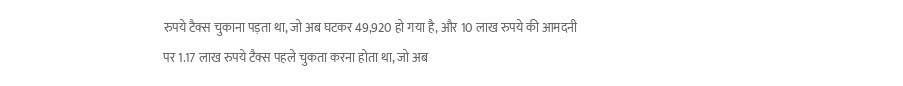रुपये टैक्स चुकाना पड़ता था, जो अब घटकर 49,920 हो गया है, और 10 लाख रुपये की आमदनी पर 1.17 लाख रुपये टैक्स पहले चुकता करना होता था, जो अब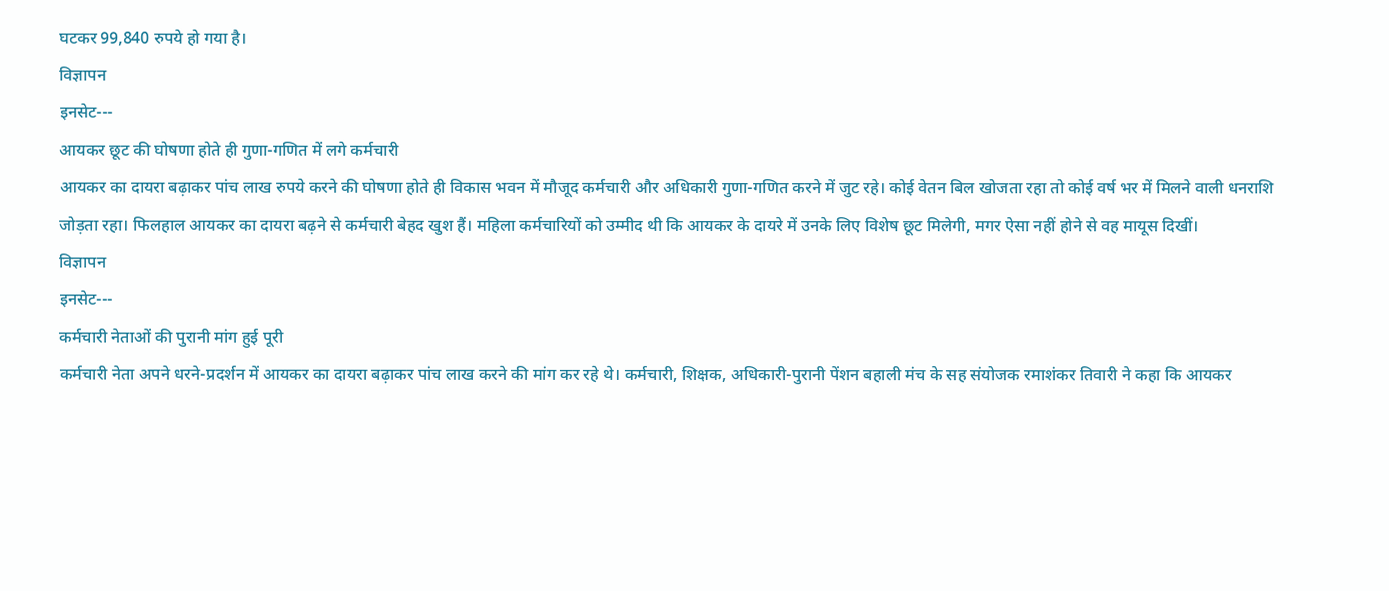घटकर 99,840 रुपये हो गया है।
विज्ञापन
इनसेट---
आयकर छूट की घोषणा होते ही गुणा-गणित में लगे कर्मचारी
आयकर का दायरा बढ़ाकर पांच लाख रुपये करने की घोषणा होते ही विकास भवन में मौजूद कर्मचारी और अधिकारी गुणा-गणित करने में जुट रहे। कोई वेतन बिल खोजता रहा तो कोई वर्ष भर में मिलने वाली धनराशि जोड़ता रहा। फिलहाल आयकर का दायरा बढ़ने से कर्मचारी बेहद खुश हैं। महिला कर्मचारियों को उम्मीद थी कि आयकर के दायरे में उनके लिए विशेष छूट मिलेगी, मगर ऐसा नहीं होने से वह मायूस दिखीं।
विज्ञापन
इनसेट---
कर्मचारी नेताओं की पुरानी मांग हुई पूरी
कर्मचारी नेता अपने धरने-प्रदर्शन में आयकर का दायरा बढ़ाकर पांच लाख करने की मांग कर रहे थे। कर्मचारी, शिक्षक, अधिकारी-पुरानी पेंशन बहाली मंच के सह संयोजक रमाशंकर तिवारी ने कहा कि आयकर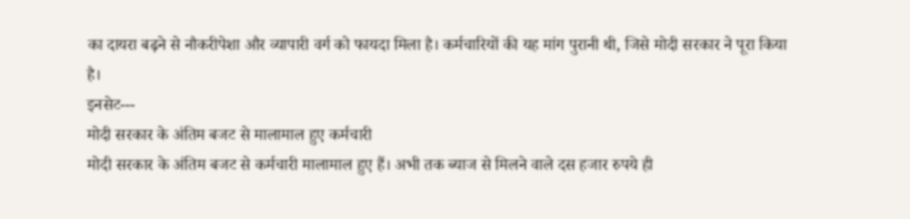का दायरा बढ़ने से नौकरीपेशा और व्यापारी वर्ग को फायदा मिला है। कर्मचारियों की यह मांग पुरानी थी, जिसे मोदी सरकार ने पूरा किया है।
इनसेट---
मोदी सरकार के अंतिम बजट से मालामाल हुए कर्मचारी
मोदी सरकार के अंतिम बजट से कर्मचारी मालामाल हुए हैं। अभी तक ब्याज से मिलने वाले दस हजार रुपये ही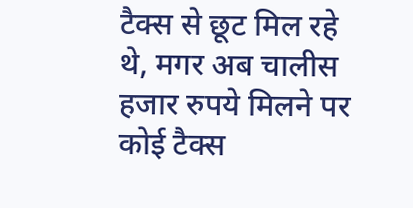टैक्स से छूट मिल रहे थे, मगर अब चालीस हजार रुपये मिलने पर कोई टैक्स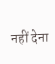नहीं देना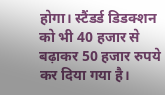होगा। स्टैंडर्ड डिडक्शन को भी 40 हजार से बढ़ाकर 50 हजार रुपये कर दिया गया है।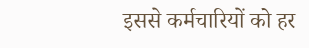इससे कर्मचारियों को हर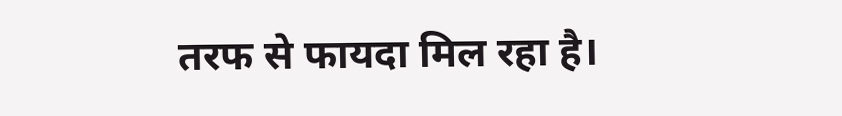तरफ से फायदा मिल रहा है।